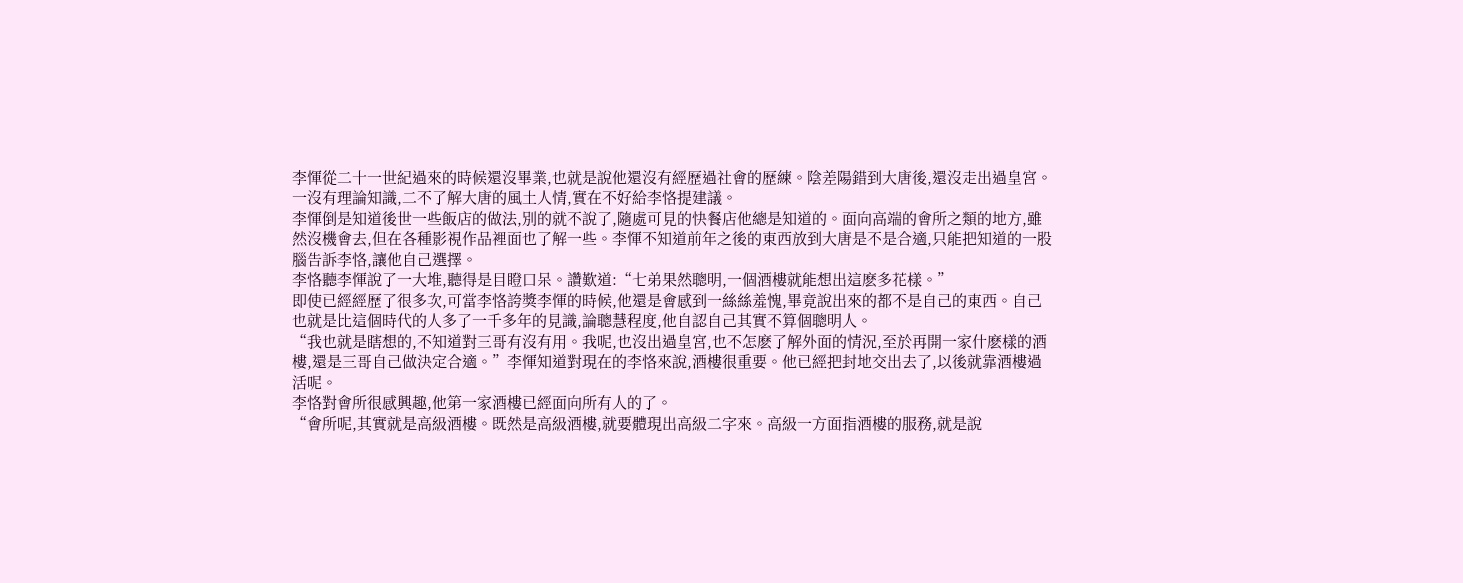李惲從二十一世紀過來的時候還沒畢業,也就是說他還沒有經歷過社會的歷練。陰差陽錯到大唐後,還沒走出過皇宮。一沒有理論知識,二不了解大唐的風土人情,實在不好給李恪提建議。
李惲倒是知道後世一些飯店的做法,別的就不說了,隨處可見的快餐店他總是知道的。面向高端的會所之類的地方,雖然沒機會去,但在各種影視作品裡面也了解一些。李惲不知道前年之後的東西放到大唐是不是合適,只能把知道的一股腦告訴李恪,讓他自己選擇。
李恪聽李惲說了一大堆,聽得是目瞪口呆。讚歎道:“七弟果然聰明,一個酒樓就能想出這麽多花樣。”
即使已經經歷了很多次,可當李恪誇獎李惲的時候,他還是會感到一絲絲羞愧,畢竟說出來的都不是自己的東西。自己也就是比這個時代的人多了一千多年的見識,論聰慧程度,他自認自己其實不算個聰明人。
“我也就是瞎想的,不知道對三哥有沒有用。我呢,也沒出過皇宮,也不怎麽了解外面的情況,至於再開一家什麽樣的酒樓,還是三哥自己做決定合適。”李惲知道對現在的李恪來說,酒樓很重要。他已經把封地交出去了,以後就靠酒樓過活呢。
李恪對會所很感興趣,他第一家酒樓已經面向所有人的了。
“會所呢,其實就是高級酒樓。既然是高級酒樓,就要體現出高級二字來。高級一方面指酒樓的服務,就是說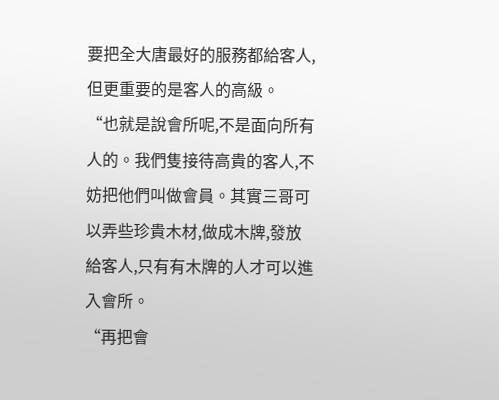要把全大唐最好的服務都給客人,但更重要的是客人的高級。
“也就是說會所呢,不是面向所有人的。我們隻接待高貴的客人,不妨把他們叫做會員。其實三哥可以弄些珍貴木材,做成木牌,發放給客人,只有有木牌的人才可以進入會所。
“再把會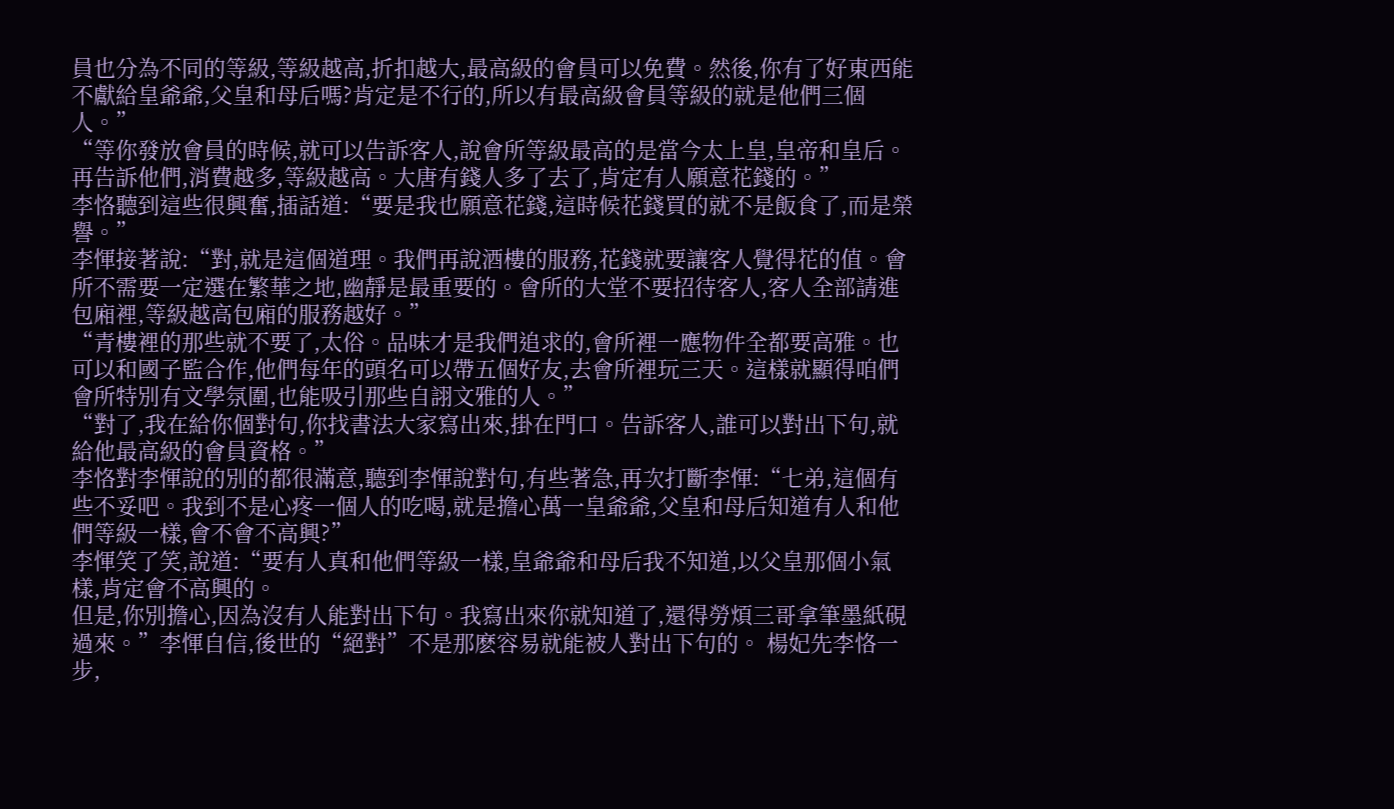員也分為不同的等級,等級越高,折扣越大,最高級的會員可以免費。然後,你有了好東西能不獻給皇爺爺,父皇和母后嗎?肯定是不行的,所以有最高級會員等級的就是他們三個人。”
“等你發放會員的時候,就可以告訴客人,說會所等級最高的是當今太上皇,皇帝和皇后。再告訴他們,消費越多,等級越高。大唐有錢人多了去了,肯定有人願意花錢的。”
李恪聽到這些很興奮,插話道:“要是我也願意花錢,這時候花錢買的就不是飯食了,而是榮譽。”
李惲接著說:“對,就是這個道理。我們再說酒樓的服務,花錢就要讓客人覺得花的值。會所不需要一定選在繁華之地,幽靜是最重要的。會所的大堂不要招待客人,客人全部請進包廂裡,等級越高包廂的服務越好。”
“青樓裡的那些就不要了,太俗。品味才是我們追求的,會所裡一應物件全都要高雅。也可以和國子監合作,他們每年的頭名可以帶五個好友,去會所裡玩三天。這樣就顯得咱們會所特別有文學氛圍,也能吸引那些自詡文雅的人。”
“對了,我在給你個對句,你找書法大家寫出來,掛在門口。告訴客人,誰可以對出下句,就給他最高級的會員資格。”
李恪對李惲說的別的都很滿意,聽到李惲說對句,有些著急,再次打斷李惲:“七弟,這個有些不妥吧。我到不是心疼一個人的吃喝,就是擔心萬一皇爺爺,父皇和母后知道有人和他們等級一樣,會不會不高興?”
李惲笑了笑,說道:“要有人真和他們等級一樣,皇爺爺和母后我不知道,以父皇那個小氣樣,肯定會不高興的。
但是,你別擔心,因為沒有人能對出下句。我寫出來你就知道了,還得勞煩三哥拿筆墨紙硯過來。”李惲自信,後世的“絕對”不是那麽容易就能被人對出下句的。 楊妃先李恪一步,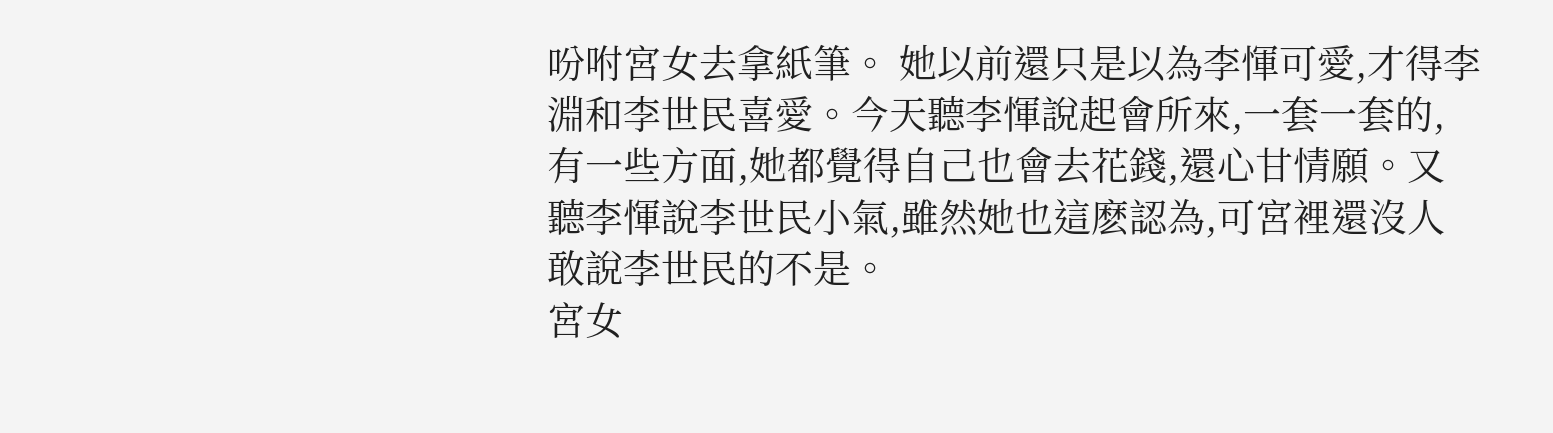吩咐宮女去拿紙筆。 她以前還只是以為李惲可愛,才得李淵和李世民喜愛。今天聽李惲說起會所來,一套一套的,有一些方面,她都覺得自己也會去花錢,還心甘情願。又聽李惲說李世民小氣,雖然她也這麽認為,可宮裡還沒人敢說李世民的不是。
宮女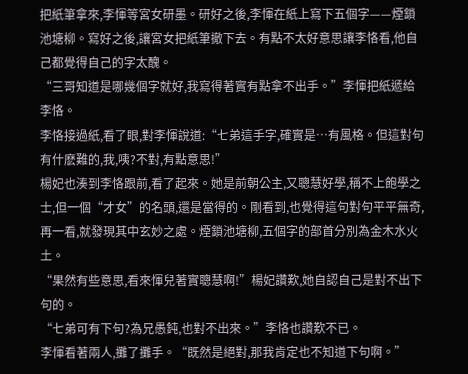把紙筆拿來,李惲等宮女研墨。研好之後,李惲在紙上寫下五個字——煙鎖池塘柳。寫好之後,讓宮女把紙筆撤下去。有點不太好意思讓李恪看,他自己都覺得自己的字太醜。
“三哥知道是哪幾個字就好,我寫得著實有點拿不出手。”李惲把紙遞給李恪。
李恪接過紙,看了眼,對李惲說道:“七弟這手字,確實是…有風格。但這對句有什麽難的,我,咦?不對,有點意思!”
楊妃也湊到李恪跟前,看了起來。她是前朝公主,又聰慧好學,稱不上飽學之士,但一個“才女”的名頭,還是當得的。剛看到,也覺得這句對句平平無奇,再一看,就發現其中玄妙之處。煙鎖池塘柳,五個字的部首分別為金木水火土。
“果然有些意思,看來惲兒著實聰慧啊!”楊妃讚歎,她自認自己是對不出下句的。
“七弟可有下句?為兄愚鈍,也對不出來。”李恪也讚歎不已。
李惲看著兩人,攤了攤手。“既然是絕對,那我肯定也不知道下句啊。”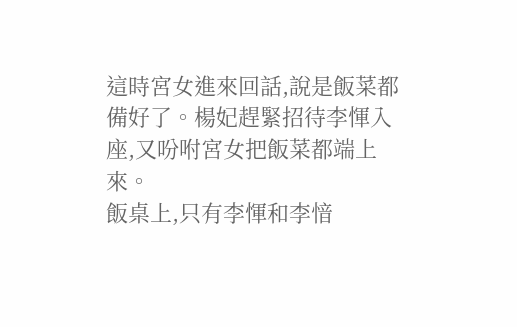這時宮女進來回話,說是飯菜都備好了。楊妃趕緊招待李惲入座,又吩咐宮女把飯菜都端上來。
飯桌上,只有李惲和李愔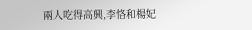兩人吃得高興,李恪和楊妃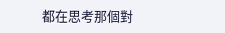都在思考那個對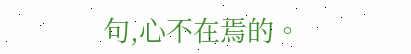句,心不在焉的。